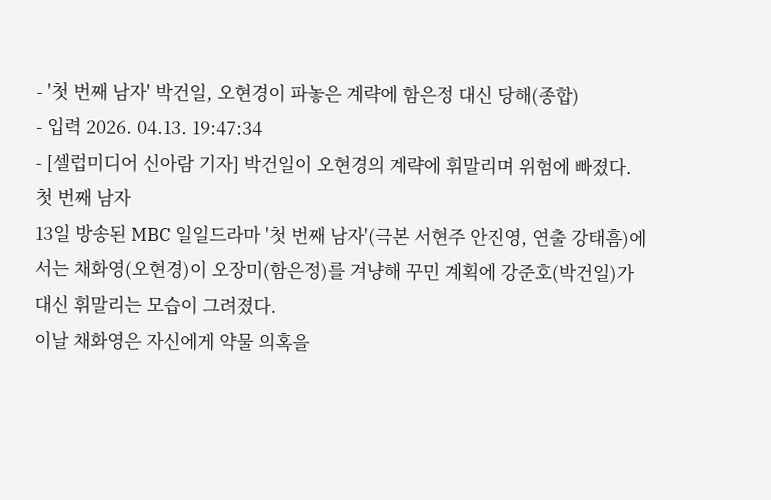- '첫 번째 남자' 박건일, 오현경이 파놓은 계략에 함은정 대신 당해(종합)
- 입력 2026. 04.13. 19:47:34
- [셀럽미디어 신아람 기자] 박건일이 오현경의 계략에 휘말리며 위험에 빠졌다.
첫 번째 남자
13일 방송된 MBC 일일드라마 '첫 번째 남자'(극본 서현주 안진영, 연출 강태흠)에서는 채화영(오현경)이 오장미(함은정)를 겨냥해 꾸민 계획에 강준호(박건일)가 대신 휘말리는 모습이 그려졌다.
이날 채화영은 자신에게 약물 의혹을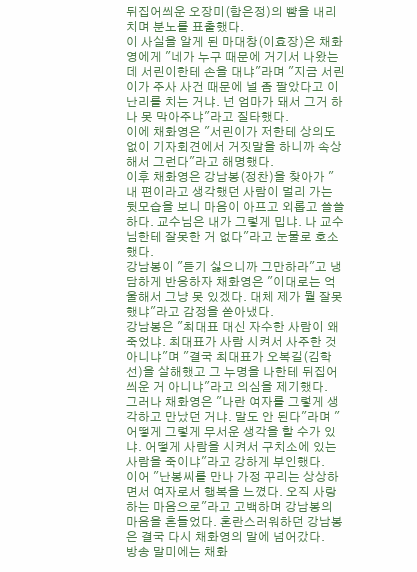뒤집어씌운 오장미(함은정)의 뺨을 내리치며 분노를 표출했다.
이 사실을 알게 된 마대창(이효장)은 채화영에게 "네가 누구 때문에 거기서 나왔는데 서린이한테 손을 대냐"라며 "지금 서린이가 주사 사건 때문에 널 좀 팔았다고 이 난리를 치는 거냐. 넌 엄마가 돼서 그거 하나 못 막아주냐"라고 질타했다.
이에 채화영은 "서린이가 저한테 상의도 없이 기자회견에서 거짓말을 하니까 속상해서 그런다"라고 해명했다.
이후 채화영은 강남봉(정찬)을 찾아가 "내 편이라고 생각했던 사람이 멀리 가는 뒷모습을 보니 마음이 아프고 외롭고 쓸쓸하다. 교수님은 내가 그렇게 밉냐. 나 교수님한테 잘못한 거 없다"라고 눈물로 호소했다.
강남봉이 "듣기 싫으니까 그만하라"고 냉담하게 반응하자 채화영은 "이대로는 억울해서 그냥 못 있겠다. 대체 제가 뭘 잘못했냐"라고 감정을 쏟아냈다.
강남봉은 "최대표 대신 자수한 사람이 왜 죽었냐. 최대표가 사람 시켜서 사주한 것 아니냐"며 "결국 최대표가 오복길(김학선)을 살해했고 그 누명을 나한테 뒤집어 씌운 거 아니냐"라고 의심을 제기했다.
그러나 채화영은 "나란 여자를 그렇게 생각하고 만났던 거냐. 말도 안 된다"라며 "어떻게 그렇게 무서운 생각을 할 수가 있냐. 어떻게 사람을 시켜서 구치소에 있는 사람을 죽이냐"라고 강하게 부인했다.
이어 "난봉씨를 만나 가정 꾸리는 상상하면서 여자로서 행복을 느꼈다. 오직 사랑하는 마음으로"라고 고백하며 강남봉의 마음을 흔들었다. 혼란스러워하던 강남봉은 결국 다시 채화영의 말에 넘어갔다.
방송 말미에는 채화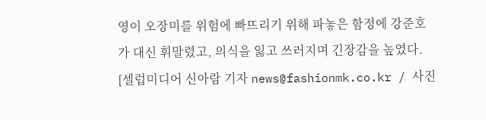영이 오장미를 위험에 빠뜨리기 위해 파놓은 함정에 강준호가 대신 휘말렸고, 의식을 잃고 쓰러지며 긴장감을 높였다.
[셀럽미디어 신아람 기자 news@fashionmk.co.kr / 사진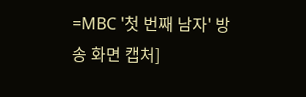=MBC '첫 번째 남자' 방송 화면 캡처]